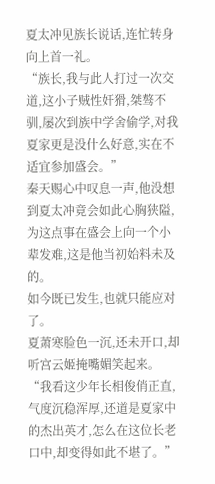夏太冲见族长说话,连忙转身向上首一礼。
“族长,我与此人打过一次交道,这小子贼性奸猾,桀骜不驯,屡次到族中学舍偷学,对我夏家更是没什么好意,实在不适宜参加盛会。”
秦天赐心中叹息一声,他没想到夏太冲竟会如此心胸狭隘,为这点事在盛会上向一个小辈发难,这是他当初始料未及的。
如今既已发生,也就只能应对了。
夏萧寒脸色一沉,还未开口,却听宫云姬掩嘴媚笑起来。
“我看这少年长相俊俏正直,气度沉稳浑厚,还道是夏家中的杰出英才,怎么在这位长老口中,却变得如此不堪了。”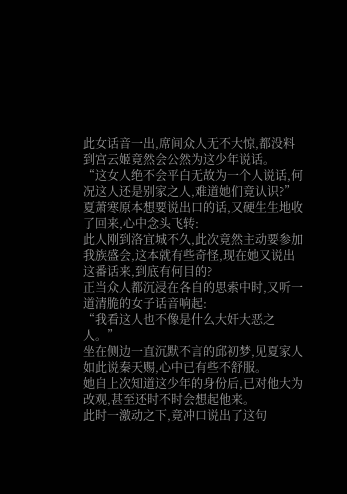此女话音一出,席间众人无不大惊,都没料到宫云姬竟然会公然为这少年说话。
“这女人绝不会平白无故为一个人说话,何况这人还是别家之人,难道她们竟认识?”
夏萧寒原本想要说出口的话,又硬生生地收了回来,心中念头飞转:
此人刚到洛宜城不久,此次竟然主动要参加我族盛会,这本就有些奇怪,现在她又说出这番话来,到底有何目的?
正当众人都沉浸在各自的思索中时,又听一道清脆的女子话音响起:
“我看这人也不像是什么大奸大恶之人。”
坐在侧边一直沉默不言的邱初梦,见夏家人如此说秦天赐,心中已有些不舒服。
她自上次知道这少年的身份后,已对他大为改观,甚至还时不时会想起他来。
此时一激动之下,竟冲口说出了这句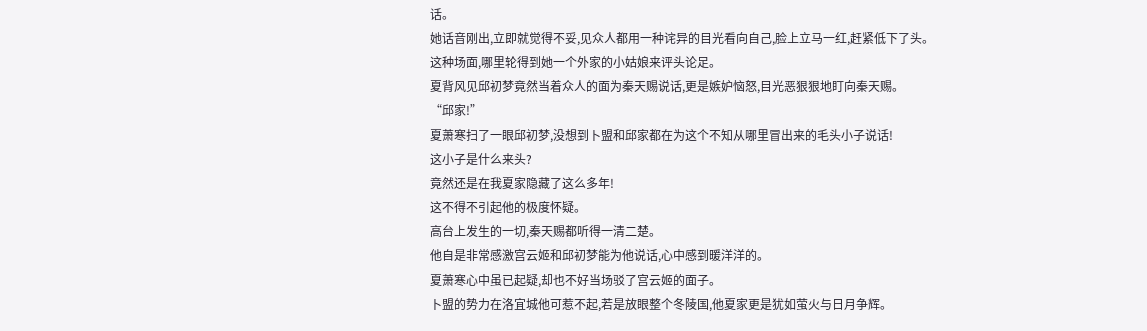话。
她话音刚出,立即就觉得不妥,见众人都用一种诧异的目光看向自己,脸上立马一红,赶紧低下了头。
这种场面,哪里轮得到她一个外家的小姑娘来评头论足。
夏背风见邱初梦竟然当着众人的面为秦天赐说话,更是嫉妒恼怒,目光恶狠狠地盯向秦天赐。
“邱家!”
夏萧寒扫了一眼邱初梦,没想到卜盟和邱家都在为这个不知从哪里冒出来的毛头小子说话!
这小子是什么来头?
竟然还是在我夏家隐藏了这么多年!
这不得不引起他的极度怀疑。
高台上发生的一切,秦天赐都听得一清二楚。
他自是非常感激宫云姬和邱初梦能为他说话,心中感到暖洋洋的。
夏萧寒心中虽已起疑,却也不好当场驳了宫云姬的面子。
卜盟的势力在洛宜城他可惹不起,若是放眼整个冬陵国,他夏家更是犹如萤火与日月争辉。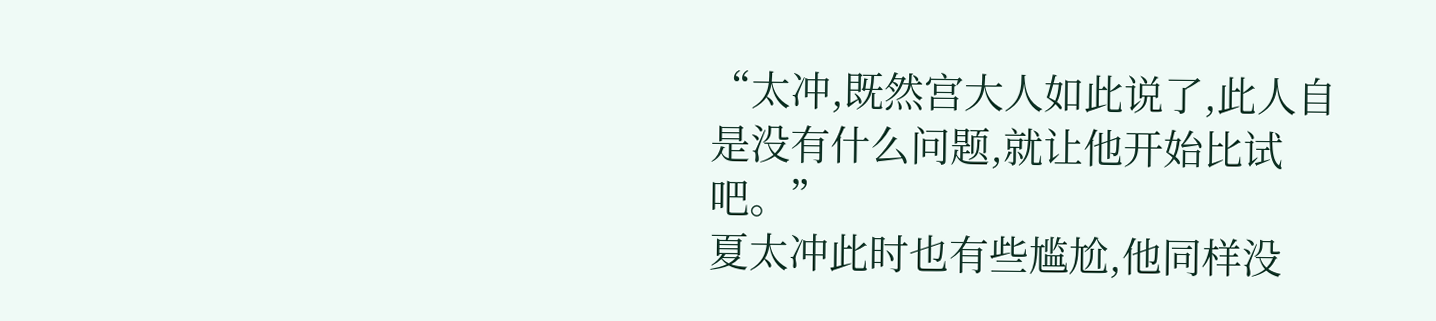“太冲,既然宫大人如此说了,此人自是没有什么问题,就让他开始比试吧。”
夏太冲此时也有些尴尬,他同样没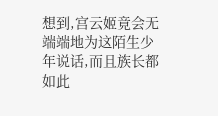想到,宫云姬竟会无端端地为这陌生少年说话,而且族长都如此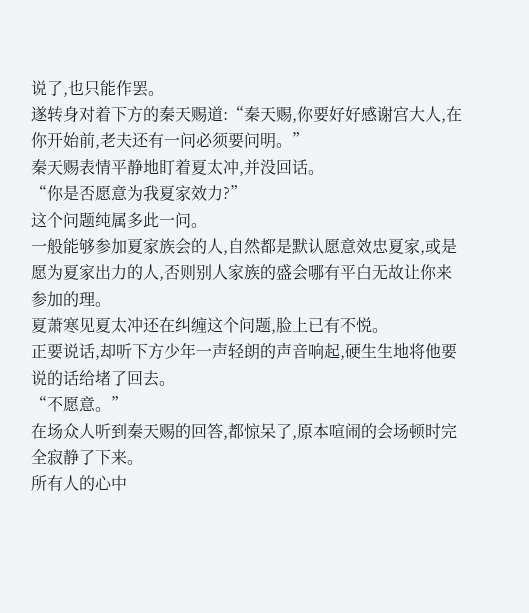说了,也只能作罢。
遂转身对着下方的秦天赐道:“秦天赐,你要好好感谢宫大人,在你开始前,老夫还有一问必须要问明。”
秦天赐表情平静地盯着夏太冲,并没回话。
“你是否愿意为我夏家效力?”
这个问题纯属多此一问。
一般能够参加夏家族会的人,自然都是默认愿意效忠夏家,或是愿为夏家出力的人,否则别人家族的盛会哪有平白无故让你来参加的理。
夏萧寒见夏太冲还在纠缠这个问题,脸上已有不悦。
正要说话,却听下方少年一声轻朗的声音响起,硬生生地将他要说的话给堵了回去。
“不愿意。”
在场众人听到秦天赐的回答,都惊呆了,原本喧闹的会场顿时完全寂静了下来。
所有人的心中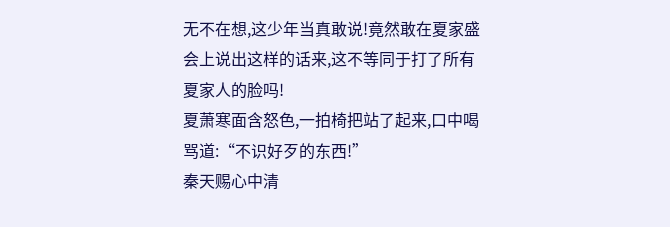无不在想,这少年当真敢说!竟然敢在夏家盛会上说出这样的话来,这不等同于打了所有夏家人的脸吗!
夏萧寒面含怒色,一拍椅把站了起来,口中喝骂道:“不识好歹的东西!”
秦天赐心中清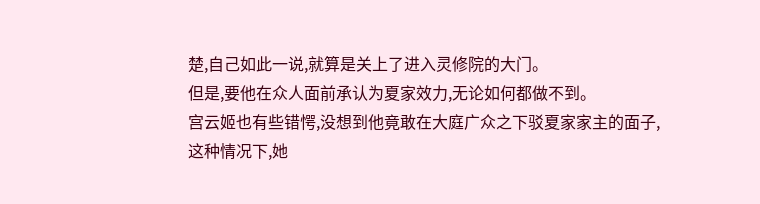楚,自己如此一说,就算是关上了进入灵修院的大门。
但是,要他在众人面前承认为夏家效力,无论如何都做不到。
宫云姬也有些错愕,没想到他竟敢在大庭广众之下驳夏家家主的面子,这种情况下,她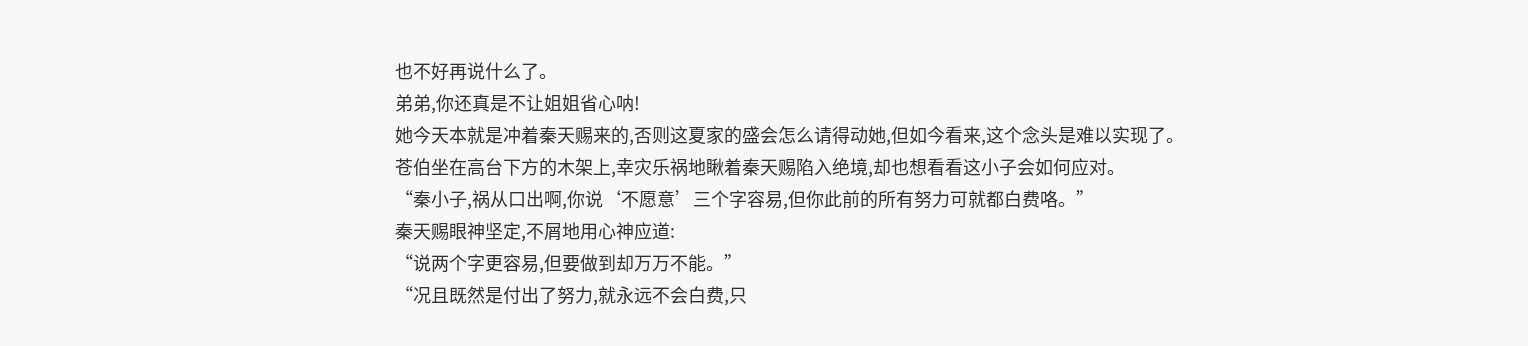也不好再说什么了。
弟弟,你还真是不让姐姐省心呐!
她今天本就是冲着秦天赐来的,否则这夏家的盛会怎么请得动她,但如今看来,这个念头是难以实现了。
苍伯坐在高台下方的木架上,幸灾乐祸地瞅着秦天赐陷入绝境,却也想看看这小子会如何应对。
“秦小子,祸从口出啊,你说‘不愿意’三个字容易,但你此前的所有努力可就都白费咯。”
秦天赐眼神坚定,不屑地用心神应道:
“说两个字更容易,但要做到却万万不能。”
“况且既然是付出了努力,就永远不会白费,只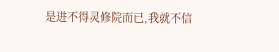是进不得灵修院而已,我就不信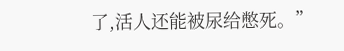了,活人还能被尿给憋死。”